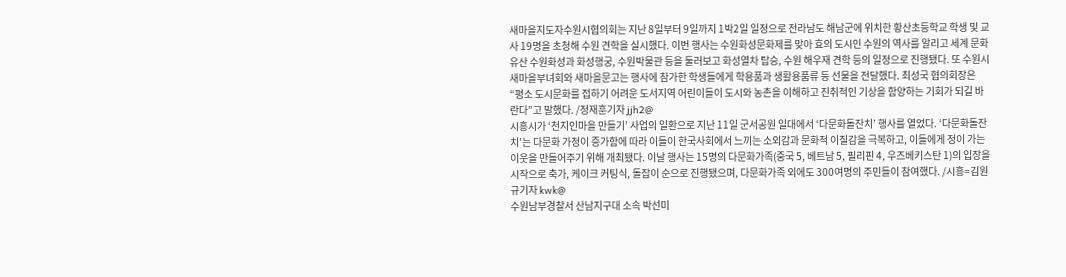새마을지도자수원시협의회는 지난 8일부터 9일까지 1박2일 일정으로 전라남도 해남군에 위치한 황산초등학교 학생 및 교사 19명을 초청해 수원 견학을 실시했다. 이번 행사는 수원화성문화제를 맞아 효의 도시인 수원의 역사를 알리고 세계 문화유산 수원화성과 화성행궁, 수원박물관 등을 둘러보고 화성열차 탑승, 수원 해우재 견학 등의 일정으로 진행됐다. 또 수원시새마을부녀회와 새마을문고는 행사에 참가한 학생들에게 학용품과 생활용품류 등 선물을 전달했다. 최성국 협의회장은 “평소 도시문화를 접하기 어려운 도서지역 어린이들이 도시와 농촌을 이해하고 진취적인 기상을 함양하는 기회가 되길 바란다”고 말했다. /정재훈기자 jjh2@
시흥시가 ‘천지인마을 만들기’ 사업의 일환으로 지난 11일 군서공원 일대에서 ‘다문화돌잔치’ 행사를 열었다. ‘다문화돌잔치’는 다문화 가정이 증가함에 따라 이들이 한국사회에서 느끼는 소외감과 문화적 이질감을 극복하고, 이들에게 정이 가는 이웃을 만들어주기 위해 개최됐다. 이날 행사는 15명의 다문화가족(중국 5, 베트남 5, 필리핀 4, 우즈베키스탄 1)의 입장을 시작으로 축가, 케이크 커팅식, 돌잡이 순으로 진행됐으며, 다문화가족 외에도 300여명의 주민들이 참여했다. /시흥=김원규기자 kwk@
수원남부경찰서 산남지구대 소속 박선미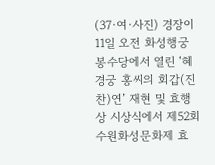(37·여·사진) 경장이 11일 오전 화성행궁 봉수당에서 열린 ‘혜경궁 홍씨의 회갑(진찬)연’ 재현 및 효행상 시상식에서 제52회 수원화성문화제 효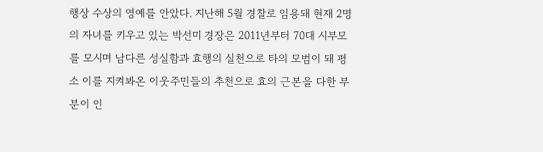행상 수상의 영예를 안았다. 지난해 5월 경찰로 임용돼 현재 2명의 자녀를 키우고 있는 박선미 경장은 2011년부터 70대 시부모를 모시며 남다른 성실함과 효행의 실천으로 타의 모범이 돼 평소 이를 지켜봐온 이웃주민들의 추천으로 효의 근본을 다한 부분이 인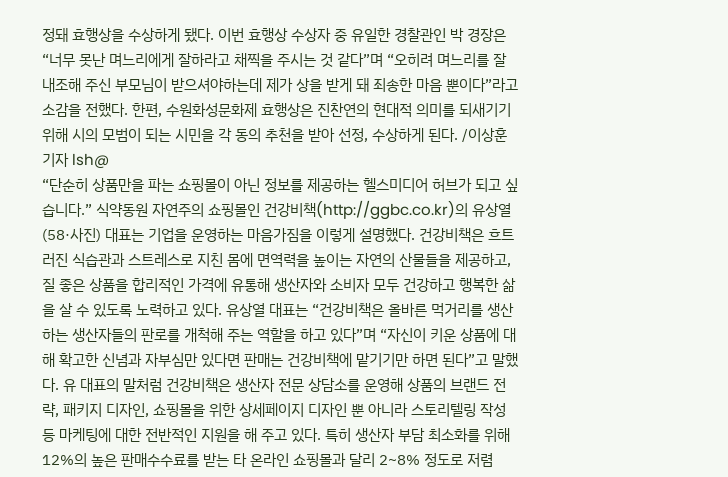정돼 효행상을 수상하게 됐다. 이번 효행상 수상자 중 유일한 경찰관인 박 경장은 “너무 못난 며느리에게 잘하라고 채찍을 주시는 것 같다”며 “오히려 며느리를 잘 내조해 주신 부모님이 받으셔야하는데 제가 상을 받게 돼 죄송한 마음 뿐이다”라고 소감을 전했다. 한편, 수원화성문화제 효행상은 진찬연의 현대적 의미를 되새기기 위해 시의 모범이 되는 시민을 각 동의 추천을 받아 선정, 수상하게 된다. /이상훈기자 lsh@
“단순히 상품만을 파는 쇼핑몰이 아닌 정보를 제공하는 헬스미디어 허브가 되고 싶습니다.” 식약동원 자연주의 쇼핑몰인 건강비책(http://ggbc.co.kr)의 유상열(58·사진) 대표는 기업을 운영하는 마음가짐을 이렇게 설명했다. 건강비책은 흐트러진 식습관과 스트레스로 지친 몸에 면역력을 높이는 자연의 산물들을 제공하고, 질 좋은 상품을 합리적인 가격에 유통해 생산자와 소비자 모두 건강하고 행복한 삶을 살 수 있도록 노력하고 있다. 유상열 대표는 “건강비책은 올바른 먹거리를 생산하는 생산자들의 판로를 개척해 주는 역할을 하고 있다”며 “자신이 키운 상품에 대해 확고한 신념과 자부심만 있다면 판매는 건강비책에 맡기기만 하면 된다”고 말했다. 유 대표의 말처럼 건강비책은 생산자 전문 상담소를 운영해 상품의 브랜드 전략, 패키지 디자인, 쇼핑몰을 위한 상세페이지 디자인 뿐 아니라 스토리텔링 작성 등 마케팅에 대한 전반적인 지원을 해 주고 있다. 특히 생산자 부담 최소화를 위해 12%의 높은 판매수수료를 받는 타 온라인 쇼핑몰과 달리 2~8% 정도로 저렴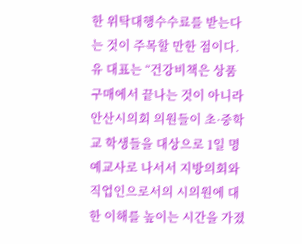한 위탁대행수수료를 받는다는 것이 주목할 만한 점이다. 유 대표는 “건강비책은 상품 구매에서 끝나는 것이 아니라
안산시의회 의원들이 초·중학교 학생들을 대상으로 1일 명예교사로 나서서 지방의회와 직업인으로서의 시의원에 대한 이해를 높이는 시간을 가졌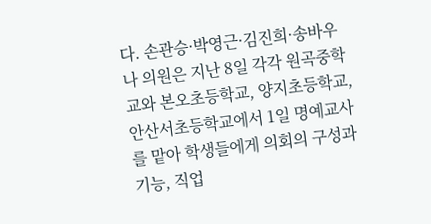다. 손관승·박영근·김진희·송바우나 의원은 지난 8일 각각 원곡중학교와 본오초등학교, 양지초등학교, 안산서초등학교에서 1일 명예교사를 맡아 학생들에게 의회의 구성과 기능, 직업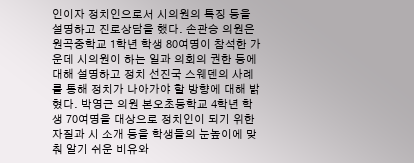인이자 정치인으로서 시의원의 특징 등을 설명하고 진로상담을 했다. 손관승 의원은 원곡중학교 1학년 학생 80여명이 참석한 가운데 시의원이 하는 일과 의회의 권한 등에 대해 설명하고 정치 선진국 스웨덴의 사례를 통해 정치가 나아가야 할 방향에 대해 밝혔다. 박영근 의원 본오초등학교 4학년 학생 70여명을 대상으로 정치인이 되기 위한 자질과 시 소개 등을 학생들의 눈높이에 맞춰 알기 쉬운 비유와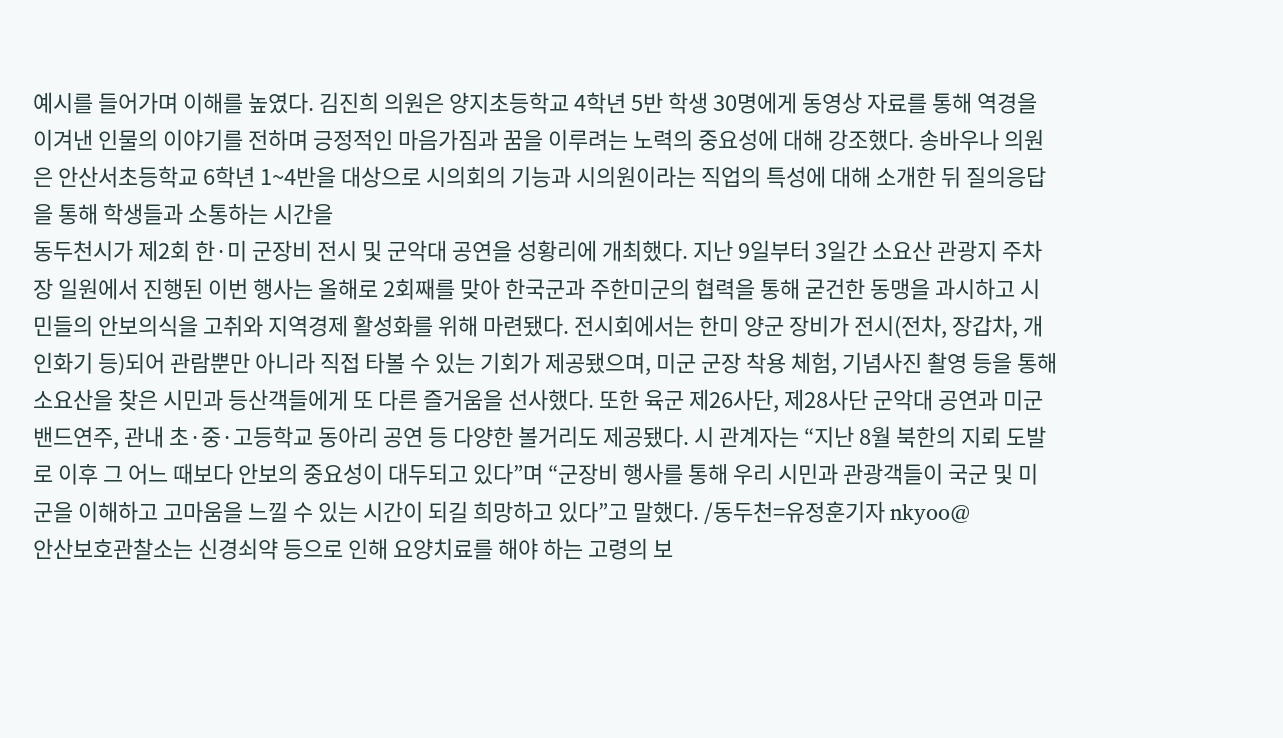예시를 들어가며 이해를 높였다. 김진희 의원은 양지초등학교 4학년 5반 학생 30명에게 동영상 자료를 통해 역경을 이겨낸 인물의 이야기를 전하며 긍정적인 마음가짐과 꿈을 이루려는 노력의 중요성에 대해 강조했다. 송바우나 의원은 안산서초등학교 6학년 1~4반을 대상으로 시의회의 기능과 시의원이라는 직업의 특성에 대해 소개한 뒤 질의응답을 통해 학생들과 소통하는 시간을
동두천시가 제2회 한·미 군장비 전시 및 군악대 공연을 성황리에 개최했다. 지난 9일부터 3일간 소요산 관광지 주차장 일원에서 진행된 이번 행사는 올해로 2회째를 맞아 한국군과 주한미군의 협력을 통해 굳건한 동맹을 과시하고 시민들의 안보의식을 고취와 지역경제 활성화를 위해 마련됐다. 전시회에서는 한미 양군 장비가 전시(전차, 장갑차, 개인화기 등)되어 관람뿐만 아니라 직접 타볼 수 있는 기회가 제공됐으며, 미군 군장 착용 체험, 기념사진 촬영 등을 통해 소요산을 찾은 시민과 등산객들에게 또 다른 즐거움을 선사했다. 또한 육군 제26사단, 제28사단 군악대 공연과 미군 밴드연주, 관내 초·중·고등학교 동아리 공연 등 다양한 볼거리도 제공됐다. 시 관계자는 “지난 8월 북한의 지뢰 도발로 이후 그 어느 때보다 안보의 중요성이 대두되고 있다”며 “군장비 행사를 통해 우리 시민과 관광객들이 국군 및 미군을 이해하고 고마움을 느낄 수 있는 시간이 되길 희망하고 있다”고 말했다. /동두천=유정훈기자 nkyoo@
안산보호관찰소는 신경쇠약 등으로 인해 요양치료를 해야 하는 고령의 보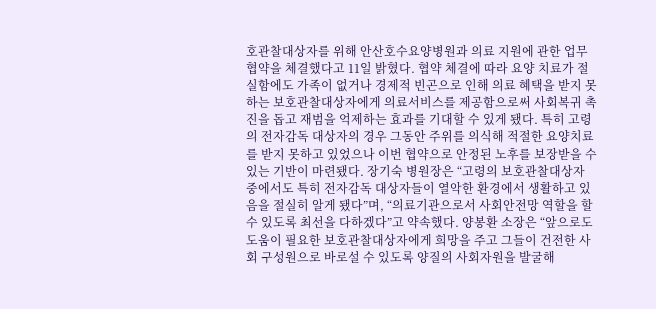호관찰대상자를 위해 안산호수요양병원과 의료 지원에 관한 업무협약을 체결했다고 11일 밝혔다. 협약 체결에 따라 요양 치료가 절실함에도 가족이 없거나 경제적 빈곤으로 인해 의료 혜택을 받지 못하는 보호관찰대상자에게 의료서비스를 제공함으로써 사회복귀 촉진을 돕고 재범을 억제하는 효과를 기대할 수 있게 됐다. 특히 고령의 전자감독 대상자의 경우 그동안 주위를 의식해 적절한 요양치료를 받지 못하고 있었으나 이번 협약으로 안정된 노후를 보장받을 수 있는 기반이 마련됐다. 장기숙 병원장은 “고령의 보호관찰대상자 중에서도 특히 전자감독 대상자들이 열악한 환경에서 생활하고 있음을 절실히 알게 됐다”며, “의료기관으로서 사회안전망 역할을 할 수 있도록 최선을 다하겠다”고 약속했다. 양봉환 소장은 “앞으로도 도움이 필요한 보호관찰대상자에게 희망을 주고 그들이 건전한 사회 구성원으로 바로설 수 있도록 양질의 사회자원을 발굴해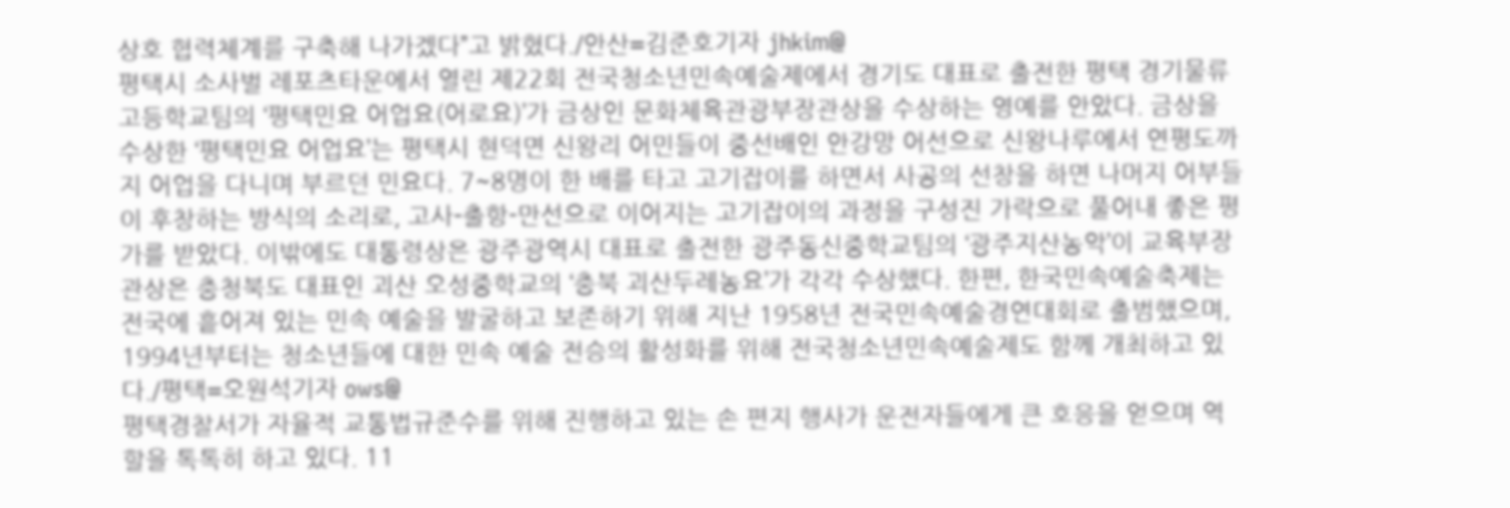상호 협력체계를 구축해 나가겠다”고 밝혔다./안산=김준호기자 jhkim@
평택시 소사벌 레포츠타운에서 열린 제22회 전국청소년민속예술제에서 경기도 대표로 출전한 평택 경기물류고등학교팀의 ‘평택민요 어업요(어로요)’가 금상인 문화체육관광부장관상을 수상하는 영예를 안았다. 금상을 수상한 ‘평택민요 어업요’는 평택시 현덕면 신왕리 어민들이 중선배인 안강망 어선으로 신왕나루에서 연평도까지 어업을 다니며 부르던 민요다. 7~8명이 한 배를 타고 고기잡이를 하면서 사공의 선창을 하면 나머지 어부들이 후창하는 방식의 소리로, 고사-출항-만선으로 이어지는 고기잡이의 과정을 구성진 가락으로 풀어내 좋은 평가를 받았다. 이밖에도 대통령상은 광주광역시 대표로 출전한 광주동신중학교팀의 ‘광주지산농악’이 교육부장관상은 충청북도 대표인 괴산 오성중학교의 ‘충북 괴산두레농요’가 각각 수상했다. 한편, 한국민속예술축제는 전국에 흩어져 있는 민속 예술을 발굴하고 보존하기 위해 지난 1958년 전국민속예술경연대회로 출범했으며, 1994년부터는 청소년들에 대한 민속 예술 전승의 활성화를 위해 전국청소년민속예술제도 함께 개최하고 있다./평택=오원석기자 ows@
평택경찰서가 자율적 교통법규준수를 위해 진행하고 있는 손 편지 행사가 운전자들에게 큰 호응을 얻으며 역할을 톡톡히 하고 있다. 11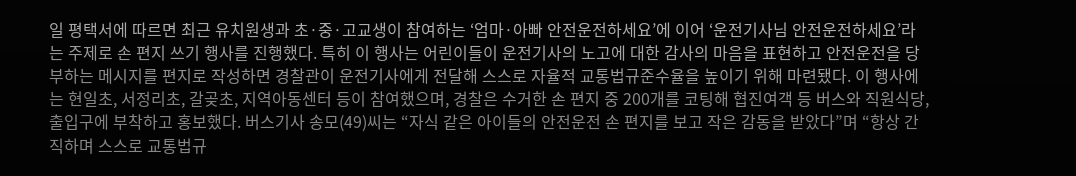일 평택서에 따르면 최근 유치원생과 초·중·고교생이 참여하는 ‘엄마·아빠 안전운전하세요’에 이어 ‘운전기사님 안전운전하세요’라는 주제로 손 편지 쓰기 행사를 진행했다. 특히 이 행사는 어린이들이 운전기사의 노고에 대한 감사의 마음을 표현하고 안전운전을 당부하는 메시지를 편지로 작성하면 경찰관이 운전기사에게 전달해 스스로 자율적 교통법규준수율을 높이기 위해 마련됐다. 이 행사에는 현일초, 서정리초, 갈곶초, 지역아동센터 등이 참여했으며, 경찰은 수거한 손 편지 중 200개를 코팅해 협진여객 등 버스와 직원식당, 출입구에 부착하고 홍보했다. 버스기사 송모(49)씨는 “자식 같은 아이들의 안전운전 손 편지를 보고 작은 감동을 받았다”며 “항상 간직하며 스스로 교통법규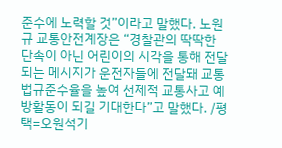준수에 노력할 것”이라고 말했다. 노원규 교통안전계장은 “경찰관의 딱딱한 단속이 아닌 어린이의 시각을 통해 전달되는 메시지가 운전자들에 전달돼 교통법규준수율을 높여 선제적 교통사고 예방활동이 되길 기대한다”고 말했다. /평택=오원석기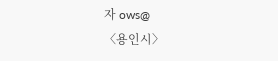자 ows@
〈용인시〉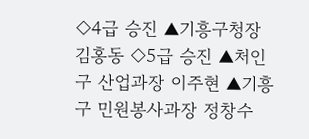◇4급 승진 ▲기흥구청장 김홍동 ◇5급 승진 ▲처인구 산업과장 이주현 ▲기흥구 민원봉사과장 정창수